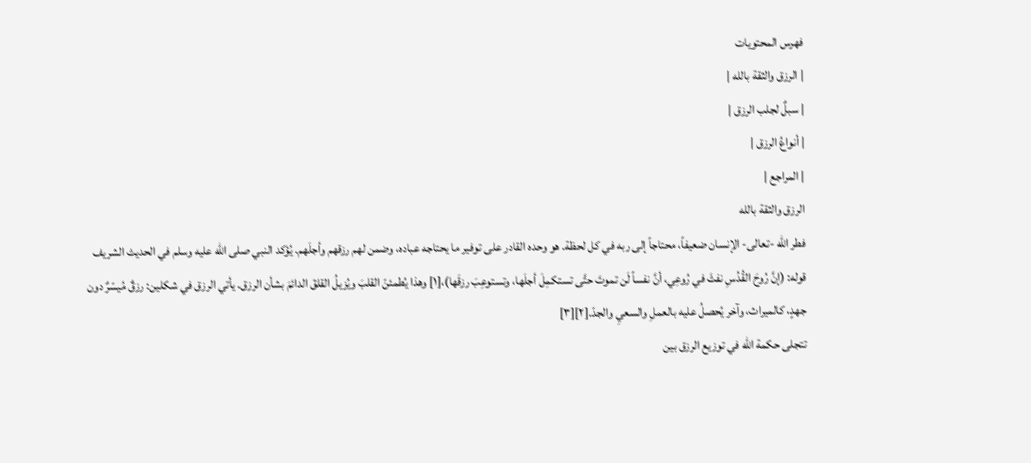فهرس المحتويات
| الرزق والثقة بالله |
| سبلٌ لجلب الرزق |
| أنواعُ الرزق |
| المراجع |
الرزق والثقة بالله
فطر الله -تعالى- الإنسان ضعيفاً، محتاجاً إلى ربه في كل لحظة. هو وحده القادر على توفير ما يحتاجه عباده، وضمن لهم رزقهم وأجلَهم. يُؤكد النبي صلى الله عليه وسلم في الحديث الشريف قوله: (إنَّ رُوحَ القُدُسِ نفثَ في رُوعِي، أنَّ نفساً لَن تموتَ حتَّى تستكمِلَ أجلَها، وتستوعِبَ رزقَها)،[١] وهذا يُطمئنّ القلبَ ويُزيلُ القلقَ الدائمَ بشأن الرزق. يأتي الرزق في شكلين: رزقٌ مُيسّرٌ دون جهدٍ، كالميراث، وآخر يُحصلُ عليه بالعملِ والسعيِ والجدّ.[٢][٣]
تتجلى حكمة الله في توزيع الرزق بين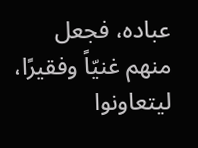عباده، فجعل منهم غنيّاً وفقيرًا، ليتعاونوا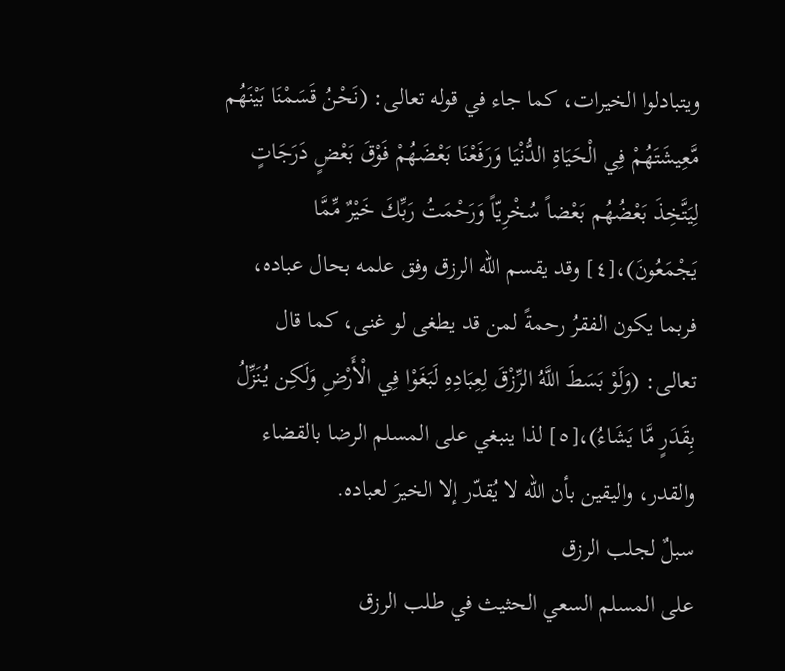ويتبادلوا الخيرات، كما جاء في قوله تعالى: (نَحْنُ قَسَمْنَا بَيْنَهُم مَّعِيشَتَهُمْ فِي الْحَيَاةِ الدُّنْيَا وَرَفَعْنَا بَعْضَهُمْ فَوْقَ بَعْضٍ دَرَجَاتٍ لِيَتَّخِذَ بَعْضُهُم بَعْضاً سُخْرِيّاً وَرَحْمَتُ رَبِّكَ خَيْرٌ مِّمَّا يَجْمَعُونَ)،[٤] وقد يقسم الله الرزق وفق علمه بحال عباده، فربما يكون الفقرُ رحمةً لمن قد يطغى لو غنى، كما قال تعالى: (وَلَوْ بَسَطَ اللَّهُ الرِّزْقَ لِعِبَادِهِ لَبَغَوْا فِي الْأَرْضِ وَلَكِن يُنَزِّلُ بِقَدَرٍ مَّا يَشَاءُ)،[٥] لذا ينبغي على المسلم الرضا بالقضاء والقدر، واليقين بأن الله لا يُقدّر إلا الخيرَ لعباده.
سبلٌ لجلب الرزق
على المسلم السعي الحثيث في طلب الرزق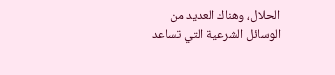الحلال، وهناك العديد من الوسائل الشرعية التي تساعد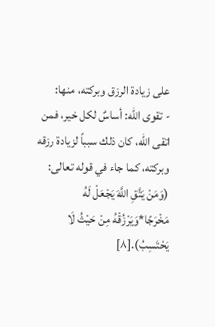على زيادة الرزق وبركته، منها:
- تقوى الله: أساسٌ لكل خير، فمن اتقى الله، كان ذلك سبباً لزيادة رزقه وبركته، كما جاء في قوله تعالى: (وَمَنْ يَتَّقِ اللَّهَ يَجْعَلْ لَهُ مَخْرَجًا*وَيَرْزُقْهُ مِنْ حَيْثُ لَا يَحْتَسِبُ).[٨]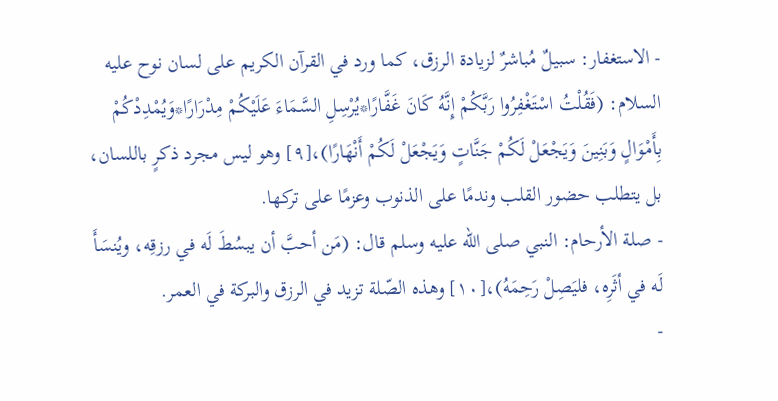- الاستغفار: سبيلٌ مُباشرٌ لزيادة الرزق، كما ورد في القرآن الكريم على لسان نوح عليه السلام: (فَقُلْتُ اسْتَغْفِرُوا رَبَّكُمْ إِنَّهُ كَانَ غَفَّارًا*يُرْسِلِ السَّمَاءَ عَلَيْكُمْ مِدْرَارًا*وَيُمْدِدْكُمْ بِأَمْوَالٍ وَبَنِينَ وَيَجْعَلْ لَكُمْ جَنَّاتٍ وَيَجْعَلْ لَكُمْ أَنْهَارًا)،[٩] وهو ليس مجرد ذكرٍ باللسان، بل يتطلب حضور القلب وندمًا على الذنوب وعزمًا على تركها.
- صلة الأرحام: النبي صلى الله عليه وسلم قال: (مَن أحبَّ أن يبسُطَ لَه في رزقِه، ويُنسَأَ لَه في أثَرِه، فليَصِلْ رَحِمَهُ)،[١٠] وهذه الصّلة تزيد في الرزق والبركة في العمر.
-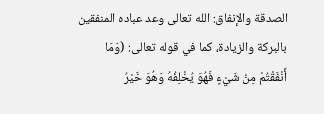الصدقة والإنفاق: الله تعالى وعد عباده المنفقين بالبركة والزيادة، كما في قوله تعالى: (وَمَا أَنْفَقْتُمْ مِنْ شَيْءٍ فَهُوَ يُخْلِفُهُ وَهُوَ خَيْرُ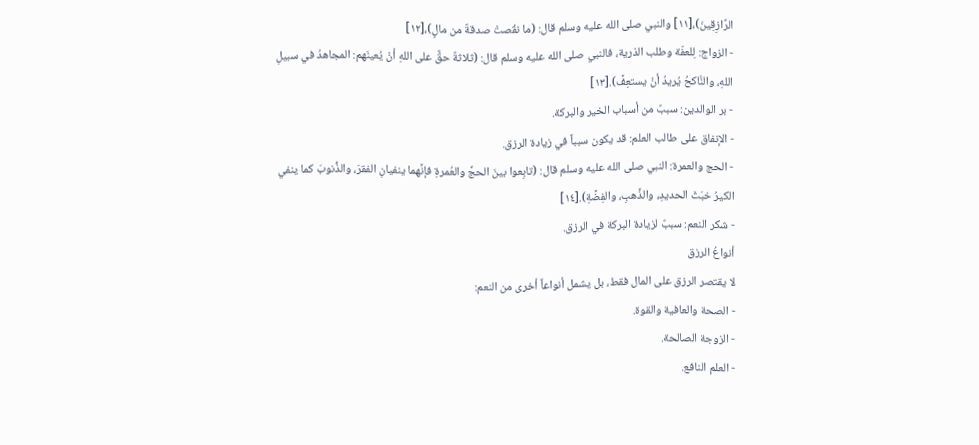الرَّازِقِينَ)،[١١] والنبي صلى الله عليه وسلم قال: (ما نقُصتْ صدقةٌ من مالٍ)،[١٢]
- الزواج: لِلعفّة وطلب الذرية، فالنبي صلى الله عليه وسلم قال: (ثلاثةٌ حقٌّ على اللهِ أنْ يُعينَهم: المجاهدُ في سبيلِ اللهِ، والنَّاكحُ يُريدُ أنْ يستعِفَّ).[١٣]
- بر الوالدين: سببٌ من أسباب الخير والبركة.
- الإنفاق على طالب العلم: قد يكون سبباً في زيادة الرزق.
- الحج والعمرة: النبي صلى الله عليه وسلم قال: (تابِعوا بينَ الحجِّ والعُمرةِ فإنَّهما ينفيانِ الفقرَ، والذُّنوبَ كما ينفي الكيرُ خبَثَ الحديدِ، والذَّهبِ، والفِضَّةِ).[١٤]
- شكر النعم: سببٌ لزيادة البركة في الرزق.
أنواعُ الرزق
لا يقتصر الرزق على المال فقط، بل يشمل أنواعاً أخرى من النعم:
- الصحة والعافية والقوة.
- الزوجة الصالحة.
- العلم النافع.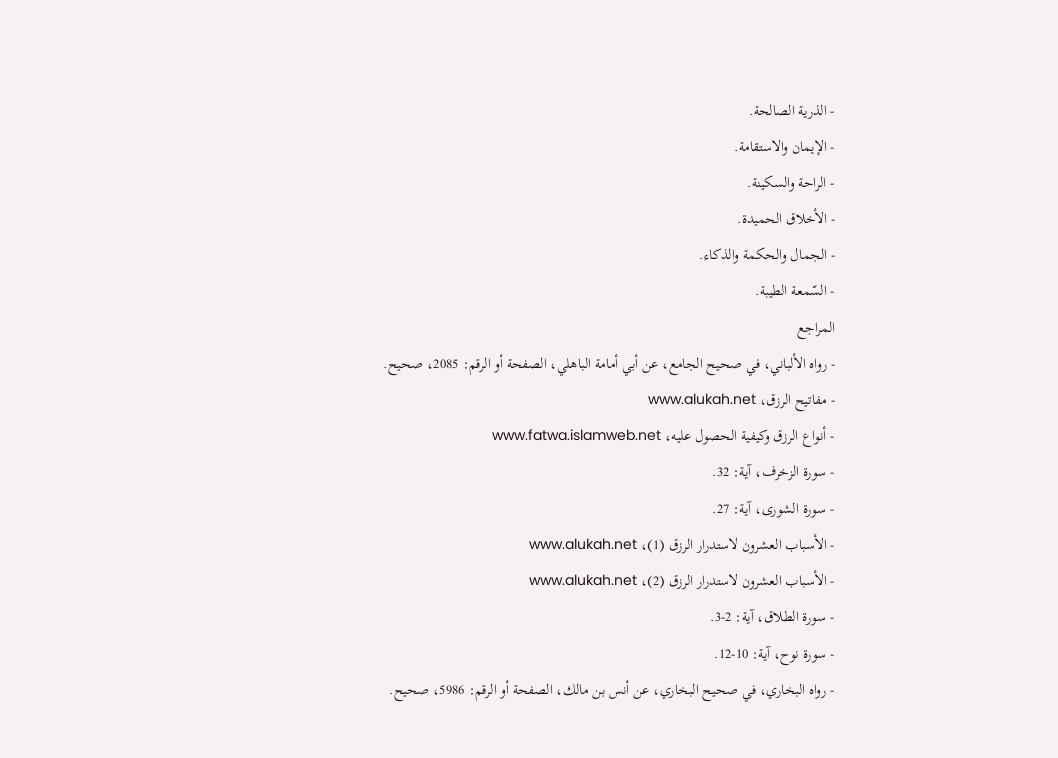- الذرية الصالحة.
- الإيمان والاستقامة.
- الراحة والسكينة.
- الأخلاق الحميدة.
- الجمال والحكمة والذكاء.
- السّمعة الطيبة.
المراجع
- رواه الألباني، في صحيح الجامع، عن أبي أمامة الباهلي، الصفحة أو الرقم: 2085، صحيح.
- مفاتيح الرزق، www.alukah.net
- أنواع الرزق وكيفية الحصول عليه، www.fatwa.islamweb.net
- سورة الزخرف، آية: 32.
- سورة الشورى، آية: 27.
- الأسباب العشرون لاستدرار الرزق (1)، www.alukah.net
- الأسباب العشرون لاستدرار الرزق (2)، www.alukah.net
- سورة الطلاق، آية: 2-3.
- سورة نوح، آية: 10-12.
- رواه البخاري، في صحيح البخاري، عن أنس بن مالك، الصفحة أو الرقم: 5986، صحيح.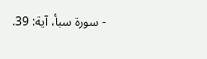- سورة سبأ، آية: 39.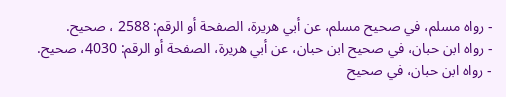- رواه مسلم، في صحيح مسلم، عن أبي هريرة، الصفحة أو الرقم: 2588 ، صحيح.
- رواه ابن حبان، في صحيح ابن حبان، عن أبي هريرة، الصفحة أو الرقم: 4030، صحيح.
- رواه ابن حبان، في صحيح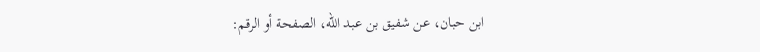ابن حبان، عن شفيق بن عبد الله، الصفحة أو الرقم: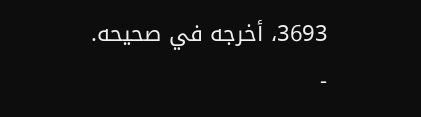3693، أخرجه في صحيحه.
-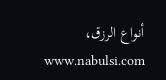أنواع الرزق، www.nabulsi.com